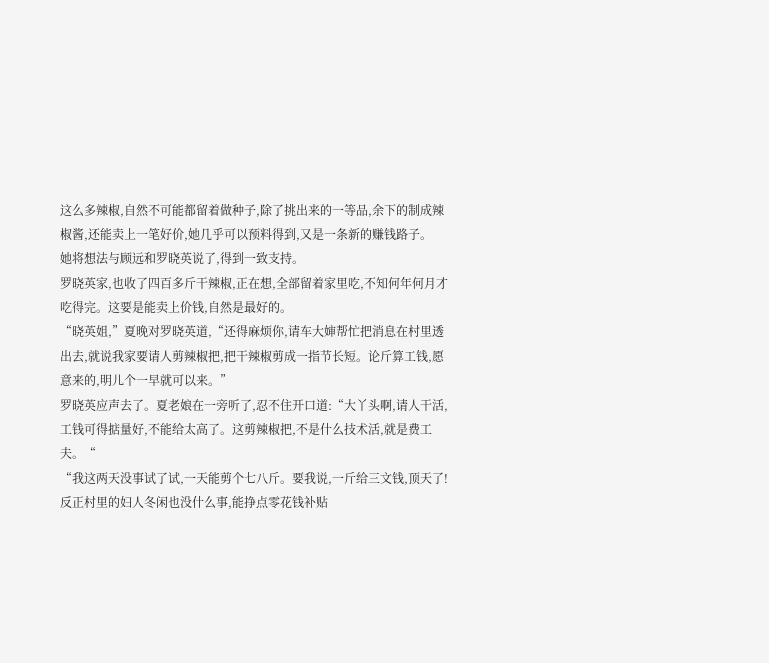这么多辣椒,自然不可能都留着做种子,除了挑出来的一等品,余下的制成辣椒酱,还能卖上一笔好价,她几乎可以预料得到,又是一条新的赚钱路子。
她将想法与顾远和罗晓英说了,得到一致支持。
罗晓英家,也收了四百多斤干辣椒,正在想,全部留着家里吃,不知何年何月才吃得完。这要是能卖上价钱,自然是最好的。
“晓英姐,”夏晚对罗晓英道,“还得麻烦你,请车大婶帮忙把消息在村里透出去,就说我家要请人剪辣椒把,把干辣椒剪成一指节长短。论斤算工钱,愿意来的,明儿个一早就可以来。”
罗晓英应声去了。夏老娘在一旁听了,忍不住开口道:“大丫头啊,请人干活,工钱可得掂量好,不能给太高了。这剪辣椒把,不是什么技术活,就是费工夫。“
“我这两天没事试了试,一天能剪个七八斤。要我说,一斤给三文钱,顶天了!反正村里的妇人冬闲也没什么事,能挣点零花钱补贴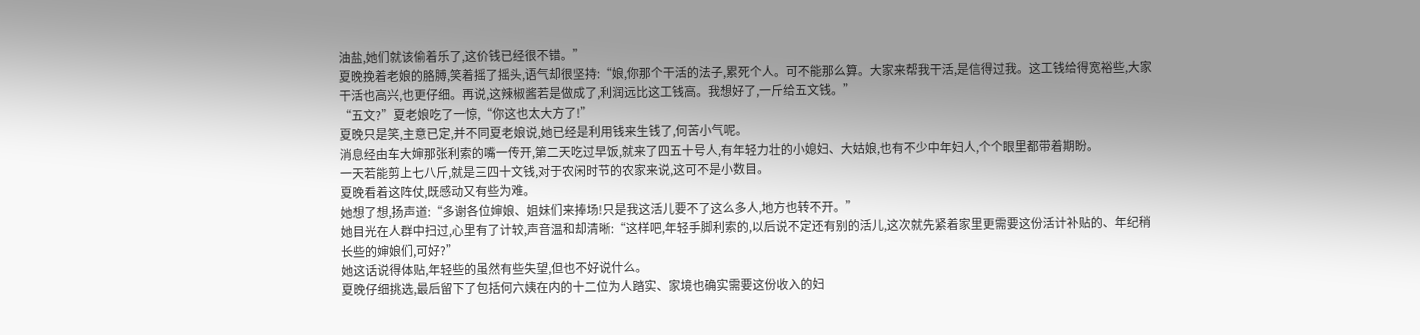油盐,她们就该偷着乐了,这价钱已经很不错。”
夏晚挽着老娘的胳膊,笑着摇了摇头,语气却很坚持:“娘,你那个干活的法子,累死个人。可不能那么算。大家来帮我干活,是信得过我。这工钱给得宽裕些,大家干活也高兴,也更仔细。再说,这辣椒酱若是做成了,利润远比这工钱高。我想好了,一斤给五文钱。”
“五文?”夏老娘吃了一惊,“你这也太大方了!”
夏晚只是笑,主意已定,并不同夏老娘说,她已经是利用钱来生钱了,何苦小气呢。
消息经由车大婶那张利索的嘴一传开,第二天吃过早饭,就来了四五十号人,有年轻力壮的小媳妇、大姑娘,也有不少中年妇人,个个眼里都带着期盼。
一天若能剪上七八斤,就是三四十文钱,对于农闲时节的农家来说,这可不是小数目。
夏晚看着这阵仗,既感动又有些为难。
她想了想,扬声道:“多谢各位婶娘、姐妹们来捧场!只是我这活儿要不了这么多人,地方也转不开。”
她目光在人群中扫过,心里有了计较,声音温和却清晰:“这样吧,年轻手脚利索的,以后说不定还有别的活儿,这次就先紧着家里更需要这份活计补贴的、年纪稍长些的婶娘们,可好?”
她这话说得体贴,年轻些的虽然有些失望,但也不好说什么。
夏晚仔细挑选,最后留下了包括何六姨在内的十二位为人踏实、家境也确实需要这份收入的妇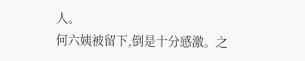人。
何六姨被留下,倒是十分感激。之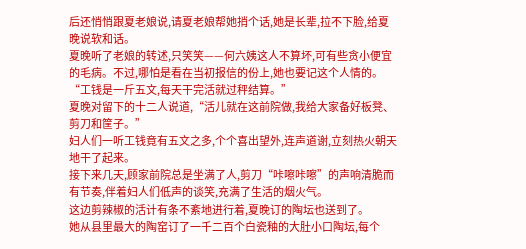后还悄悄跟夏老娘说,请夏老娘帮她捎个话,她是长辈,拉不下脸,给夏晚说软和话。
夏晚听了老娘的转述,只笑笑——何六姨这人不算坏,可有些贪小便宜的毛病。不过,哪怕是看在当初报信的份上,她也要记这个人情的。
“工钱是一斤五文,每天干完活就过秤结算。”
夏晚对留下的十二人说道,“活儿就在这前院做,我给大家备好板凳、剪刀和筐子。”
妇人们一听工钱竟有五文之多,个个喜出望外,连声道谢,立刻热火朝天地干了起来。
接下来几天,顾家前院总是坐满了人,剪刀“咔嚓咔嚓”的声响清脆而有节奏,伴着妇人们低声的谈笑,充满了生活的烟火气。
这边剪辣椒的活计有条不紊地进行着,夏晚订的陶坛也送到了。
她从县里最大的陶窑订了一千二百个白瓷釉的大肚小口陶坛,每个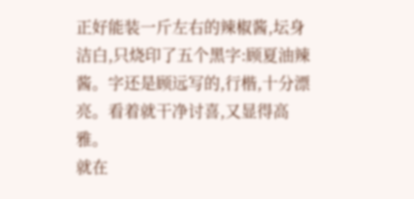正好能装一斤左右的辣椒酱,坛身洁白,只烧印了五个黑字:顾夏油辣酱。字还是顾远写的,行楷,十分漂亮。看着就干净讨喜,又显得高雅。
就在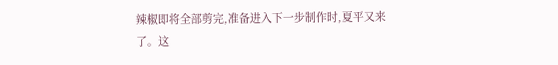辣椒即将全部剪完,准备进入下一步制作时,夏平又来了。这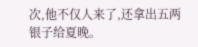次,他不仅人来了,还拿出五两银子给夏晚。